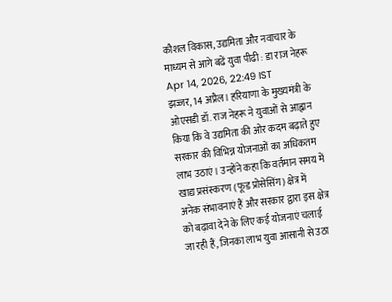कौशल विकास, उद्यमिता और नवाचार के माध्यम से आगे बढें युवा पीढी : डा राज नेहरू
Apr 14, 2026, 22:49 IST
झज्जर, 14 अप्रैल। हरियाणा के मुख्यमंत्री के ओएसडी डॉ. राज नेहरू ने युवाओं से आह्वान किया कि वे उद्यमिता की ओर कदम बढ़ाते हुए सरकार की विभिन्न योजनाओं का अधिकतम लाभ उठाएं। उन्होंने कहा कि वर्तमान समय में खाद्य प्रसंस्करण (फूड प्रोसेसिंग) क्षेत्र में अनेक संभावनाएं हैं और सरकार द्वारा इस क्षेत्र को बढ़ावा देने के लिए कई योजनाएं चलाई जा रही हैं, जिनका लाभ युवा आसानी से उठा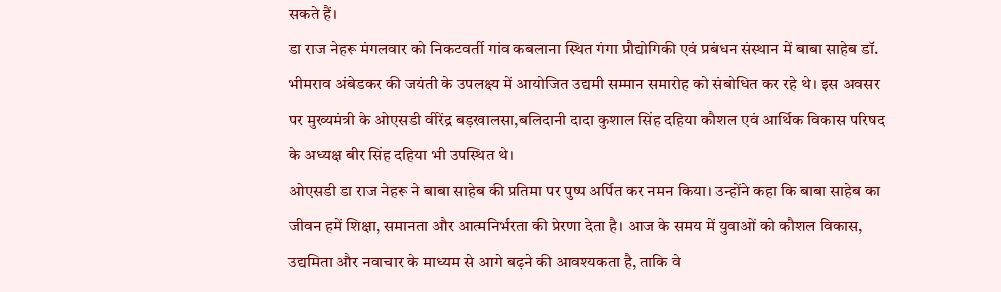सकते हैं।
डा राज नेहरू मंगलवार को निकटवर्ती गांव कबलाना स्थित गंगा प्रौद्योगिकी एवं प्रबंधन संस्थान में बाबा साहेब डॉ. भीमराव अंबेडकर की जयंती के उपलक्ष्य में आयोजित उद्यमी सम्मान समारोह को संबोधित कर रहे थे। इस अवसर पर मुख्यमंत्री के ओएसडी वीरेंद्र बड़खालसा,बलिदानी दादा कुशाल सिंह दहिया कौशल एवं आर्थिक विकास परिषद के अध्यक्ष बीर सिंह दहिया भी उपस्थित थे।
ओएसडी डा राज नेहरू ने बाबा साहेब की प्रतिमा पर पुष्प अर्पित कर नमन किया। उन्होंने कहा कि बाबा साहेब का जीवन हमें शिक्षा, समानता और आत्मनिर्भरता की प्रेरणा देता है। आज के समय में युवाओं को कौशल विकास, उद्यमिता और नवाचार के माध्यम से आगे बढ़ने की आवश्यकता है, ताकि वे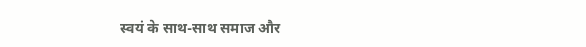स्वयं के साथ-साथ समाज और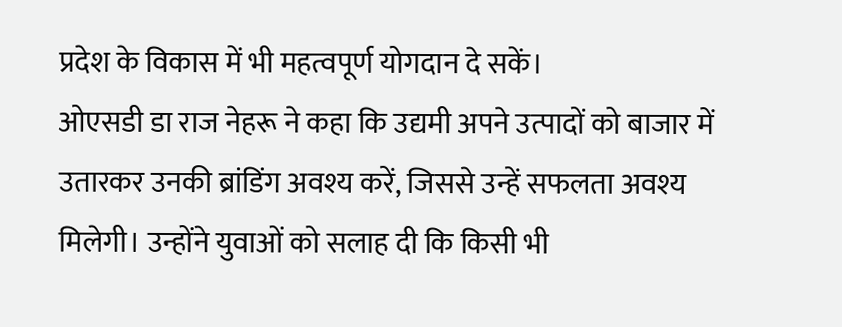प्रदेश के विकास में भी महत्वपूर्ण योगदान दे सकें।
ओएसडी डा राज नेहरू ने कहा कि उद्यमी अपने उत्पादों को बाजार में उतारकर उनकी ब्रांडिंग अवश्य करें, जिससे उन्हें सफलता अवश्य मिलेगी। उन्होंने युवाओं को सलाह दी कि किसी भी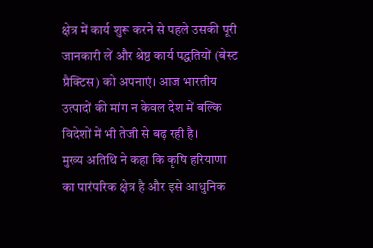क्षेत्र में कार्य शुरू करने से पहले उसकी पूरी जानकारी लें और श्रेष्ठ कार्य पद्धतियों (बेस्ट प्रैक्टिस) को अपनाएं। आज भारतीय उत्पादों की मांग न केवल देश में बल्कि विदेशों में भी तेजी से बढ़ रही है।
मुख्य अतिथि ने कहा कि कृषि हरियाणा का पारंपरिक क्षेत्र है और इसे आधुनिक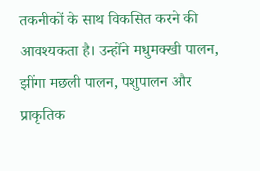तकनीकों के साथ विकसित करने की आवश्यकता है। उन्होंने मधुमक्खी पालन, झींगा मछली पालन, पशुपालन और प्राकृतिक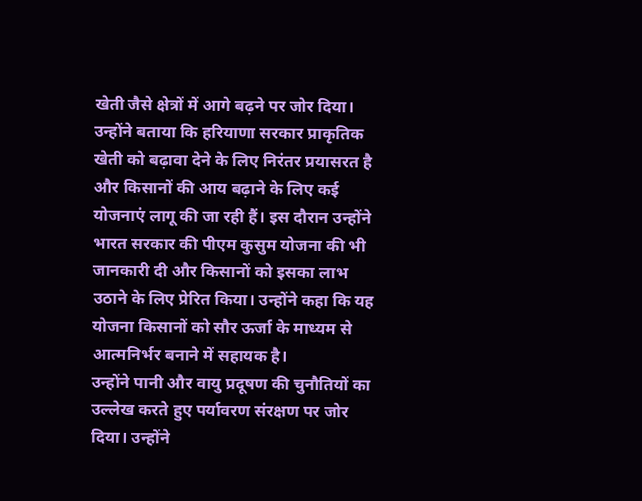खेती जैसे क्षेत्रों में आगे बढ़ने पर जोर दिया। उन्होंने बताया कि हरियाणा सरकार प्राकृतिक खेती को बढ़ावा देने के लिए निरंतर प्रयासरत है और किसानों की आय बढ़ाने के लिए कई योजनाएं लागू की जा रही हैं। इस दौरान उन्होंने भारत सरकार की पीएम कुसुम योजना की भी जानकारी दी और किसानों को इसका लाभ उठाने के लिए प्रेरित किया। उन्होंने कहा कि यह योजना किसानों को सौर ऊर्जा के माध्यम से आत्मनिर्भर बनाने में सहायक है।
उन्होंने पानी और वायु प्रदूषण की चुनौतियों का उल्लेख करते हुए पर्यावरण संरक्षण पर जोर दिया। उन्होंने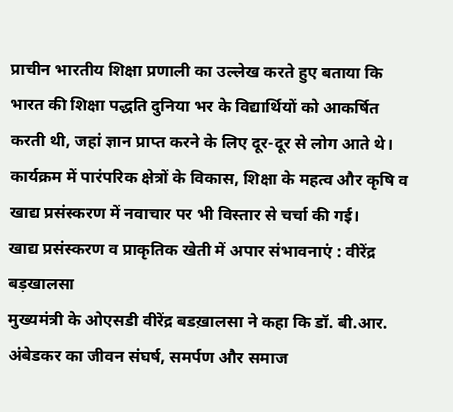प्राचीन भारतीय शिक्षा प्रणाली का उल्लेख करते हुए बताया कि भारत की शिक्षा पद्धति दुनिया भर के विद्यार्थियों को आकर्षित करती थी, जहां ज्ञान प्राप्त करने के लिए दूर-दूर से लोग आते थे। कार्यक्रम में पारंपरिक क्षेत्रों के विकास, शिक्षा के महत्व और कृषि व खाद्य प्रसंस्करण में नवाचार पर भी विस्तार से चर्चा की गई।
खाद्य प्रसंस्करण व प्राकृतिक खेती में अपार संभावनाएं : वीरेंद्र बड़खालसा
मुख्यमंत्री के ओएसडी वीरेंद्र बडख़ालसा ने कहा कि डॉ. बी.आर. अंबेडकर का जीवन संघर्ष, समर्पण और समाज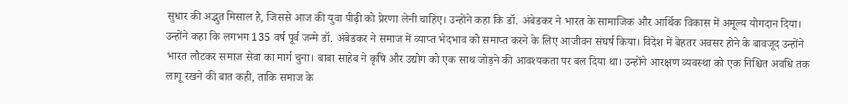सुधार की अद्भुत मिसाल है, जिससे आज की युवा पीढ़ी को प्रेरणा लेनी चाहिए। उन्होंने कहा कि डॉ. अंबेडकर ने भारत के सामाजिक और आर्थिक विकास में अमूल्य योगदान दिया।
उन्होंने कहा कि लगभग 135 वर्ष पूर्व जन्मे डॉ. अंबेडकर ने समाज में व्याप्त भेदभाव को समाप्त करने के लिए आजीवन संघर्ष किया। विदेश में बेहतर अवसर होने के बावजूद उन्होंने भारत लौटकर समाज सेवा का मार्ग चुना। बाबा साहेब ने कृषि और उद्योग को एक साथ जोड़ने की आवश्यकता पर बल दिया था। उन्होंने आरक्षण व्यवस्था को एक निश्चित अवधि तक लागू रखने की बात कही, ताकि समाज के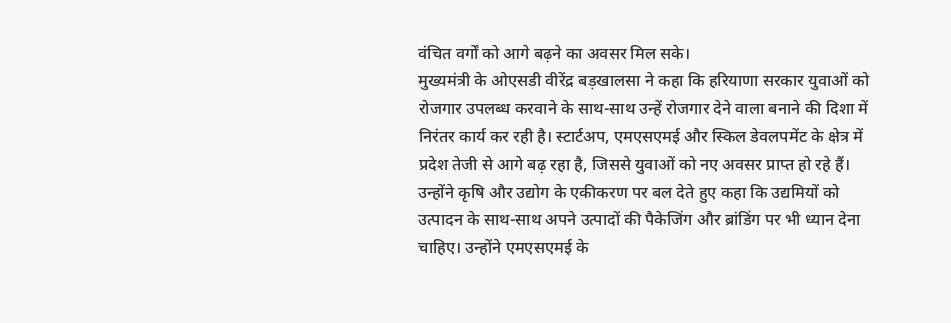वंचित वर्गों को आगे बढ़ने का अवसर मिल सके।
मुख्यमंत्री के ओएसडी वीरेंद्र बड़खालसा ने कहा कि हरियाणा सरकार युवाओं को रोजगार उपलब्ध करवाने के साथ-साथ उन्हें रोजगार देने वाला बनाने की दिशा में निरंतर कार्य कर रही है। स्टार्टअप, एमएसएमई और स्किल डेवलपमेंट के क्षेत्र में प्रदेश तेजी से आगे बढ़ रहा है, जिससे युवाओं को नए अवसर प्राप्त हो रहे हैं।
उन्होंने कृषि और उद्योग के एकीकरण पर बल देते हुए कहा कि उद्यमियों को उत्पादन के साथ-साथ अपने उत्पादों की पैकेजिंग और ब्रांडिंग पर भी ध्यान देना चाहिए। उन्होंने एमएसएमई के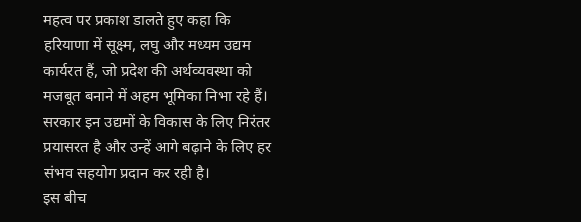महत्व पर प्रकाश डालते हुए कहा कि हरियाणा में सूक्ष्म, लघु और मध्यम उद्यम कार्यरत हैं, जो प्रदेश की अर्थव्यवस्था को मजबूत बनाने में अहम भूमिका निभा रहे हैं। सरकार इन उद्यमों के विकास के लिए निरंतर प्रयासरत है और उन्हें आगे बढ़ाने के लिए हर संभव सहयोग प्रदान कर रही है।
इस बीच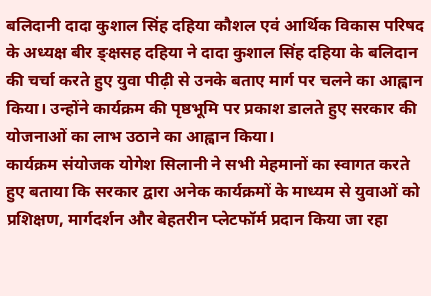बलिदानी दादा कुशाल सिंह दहिया कौशल एवं आर्थिक विकास परिषद के अध्यक्ष बीर ङ्क्षसह दहिया ने दादा कुशाल सिंह दहिया के बलिदान की चर्चा करते हुए युवा पीढ़ी से उनके बताए मार्ग पर चलने का आह्वान किया। उन्होंने कार्यक्रम की पृष्ठभूमि पर प्रकाश डालते हुए सरकार की योजनाओं का लाभ उठाने का आह्वान किया।
कार्यक्रम संयोजक योगेश सिलानी ने सभी मेहमानों का स्वागत करते हुए बताया कि सरकार द्वारा अनेक कार्यक्रमों के माध्यम से युवाओं को प्रशिक्षण, मार्गदर्शन और बेहतरीन प्लेटफॉर्म प्रदान किया जा रहा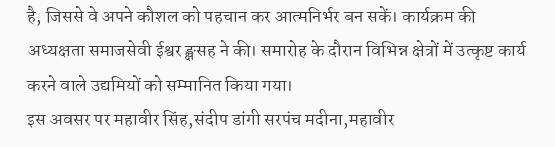है, जिससे वे अपने कौशल को पहचान कर आत्मनिर्भर बन सकें। कार्यक्रम की अध्यक्षता समाजसेवी ईश्वर ङ्क्षसह ने की। समारोह के दौरान विभिन्न क्षेत्रों में उत्कृष्ट कार्य करने वाले उद्यमियों को सम्मानित किया गया।
इस अवसर पर महावीर सिंह,संदीप डांगी सरपंच मदीना,महावीर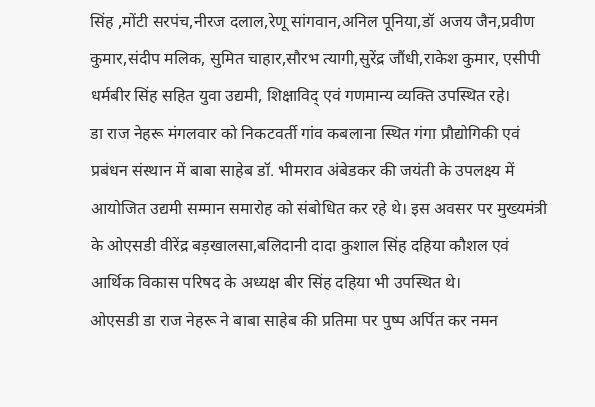सिंह ,मोंटी सरपंच,नीरज दलाल,रेणू सांगवान,अनिल पूनिया,डॉ अजय जैन,प्रवीण कुमार,संदीप मलिक, सुमित चाहार,सौरभ त्यागी,सुरेंद्र जौंधी,राकेश कुमार, एसीपी धर्मबीर सिंह सहित युवा उद्यमी, शिक्षाविद् एवं गणमान्य व्यक्ति उपस्थित रहे।
डा राज नेहरू मंगलवार को निकटवर्ती गांव कबलाना स्थित गंगा प्रौद्योगिकी एवं प्रबंधन संस्थान में बाबा साहेब डॉ. भीमराव अंबेडकर की जयंती के उपलक्ष्य में आयोजित उद्यमी सम्मान समारोह को संबोधित कर रहे थे। इस अवसर पर मुख्यमंत्री के ओएसडी वीरेंद्र बड़खालसा,बलिदानी दादा कुशाल सिंह दहिया कौशल एवं आर्थिक विकास परिषद के अध्यक्ष बीर सिंह दहिया भी उपस्थित थे।
ओएसडी डा राज नेहरू ने बाबा साहेब की प्रतिमा पर पुष्प अर्पित कर नमन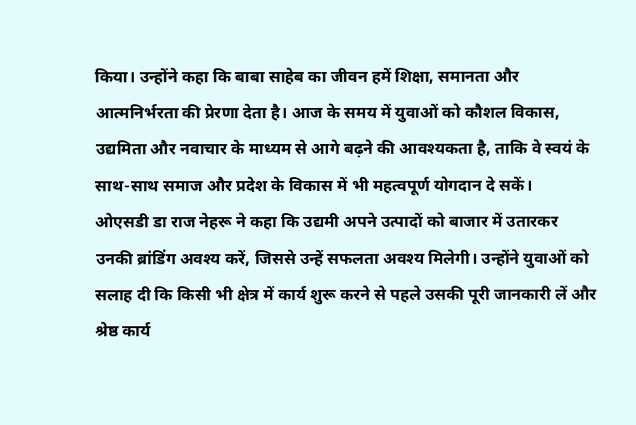किया। उन्होंने कहा कि बाबा साहेब का जीवन हमें शिक्षा, समानता और आत्मनिर्भरता की प्रेरणा देता है। आज के समय में युवाओं को कौशल विकास, उद्यमिता और नवाचार के माध्यम से आगे बढ़ने की आवश्यकता है, ताकि वे स्वयं के साथ-साथ समाज और प्रदेश के विकास में भी महत्वपूर्ण योगदान दे सकें।
ओएसडी डा राज नेहरू ने कहा कि उद्यमी अपने उत्पादों को बाजार में उतारकर उनकी ब्रांडिंग अवश्य करें, जिससे उन्हें सफलता अवश्य मिलेगी। उन्होंने युवाओं को सलाह दी कि किसी भी क्षेत्र में कार्य शुरू करने से पहले उसकी पूरी जानकारी लें और श्रेष्ठ कार्य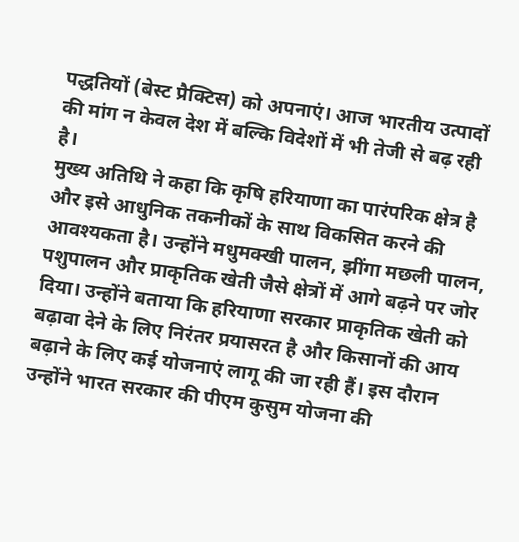पद्धतियों (बेस्ट प्रैक्टिस) को अपनाएं। आज भारतीय उत्पादों की मांग न केवल देश में बल्कि विदेशों में भी तेजी से बढ़ रही है।
मुख्य अतिथि ने कहा कि कृषि हरियाणा का पारंपरिक क्षेत्र है और इसे आधुनिक तकनीकों के साथ विकसित करने की आवश्यकता है। उन्होंने मधुमक्खी पालन, झींगा मछली पालन, पशुपालन और प्राकृतिक खेती जैसे क्षेत्रों में आगे बढ़ने पर जोर दिया। उन्होंने बताया कि हरियाणा सरकार प्राकृतिक खेती को बढ़ावा देने के लिए निरंतर प्रयासरत है और किसानों की आय बढ़ाने के लिए कई योजनाएं लागू की जा रही हैं। इस दौरान उन्होंने भारत सरकार की पीएम कुसुम योजना की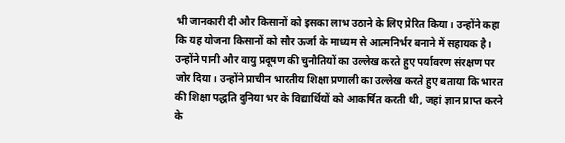भी जानकारी दी और किसानों को इसका लाभ उठाने के लिए प्रेरित किया। उन्होंने कहा कि यह योजना किसानों को सौर ऊर्जा के माध्यम से आत्मनिर्भर बनाने में सहायक है।
उन्होंने पानी और वायु प्रदूषण की चुनौतियों का उल्लेख करते हुए पर्यावरण संरक्षण पर जोर दिया। उन्होंने प्राचीन भारतीय शिक्षा प्रणाली का उल्लेख करते हुए बताया कि भारत की शिक्षा पद्धति दुनिया भर के विद्यार्थियों को आकर्षित करती थी, जहां ज्ञान प्राप्त करने के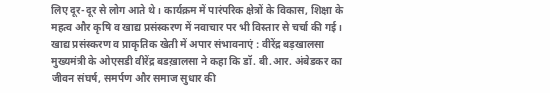लिए दूर-दूर से लोग आते थे। कार्यक्रम में पारंपरिक क्षेत्रों के विकास, शिक्षा के महत्व और कृषि व खाद्य प्रसंस्करण में नवाचार पर भी विस्तार से चर्चा की गई।
खाद्य प्रसंस्करण व प्राकृतिक खेती में अपार संभावनाएं : वीरेंद्र बड़खालसा
मुख्यमंत्री के ओएसडी वीरेंद्र बडख़ालसा ने कहा कि डॉ. बी.आर. अंबेडकर का जीवन संघर्ष, समर्पण और समाज सुधार की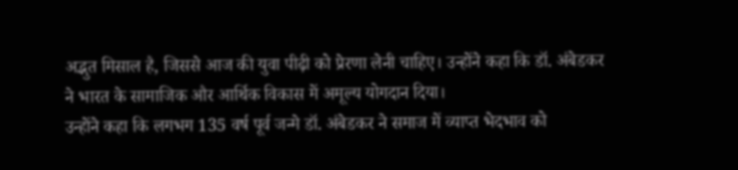अद्भुत मिसाल है, जिससे आज की युवा पीढ़ी को प्रेरणा लेनी चाहिए। उन्होंने कहा कि डॉ. अंबेडकर ने भारत के सामाजिक और आर्थिक विकास में अमूल्य योगदान दिया।
उन्होंने कहा कि लगभग 135 वर्ष पूर्व जन्मे डॉ. अंबेडकर ने समाज में व्याप्त भेदभाव को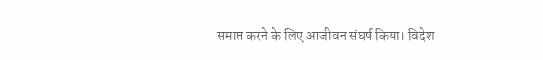समाप्त करने के लिए आजीवन संघर्ष किया। विदेश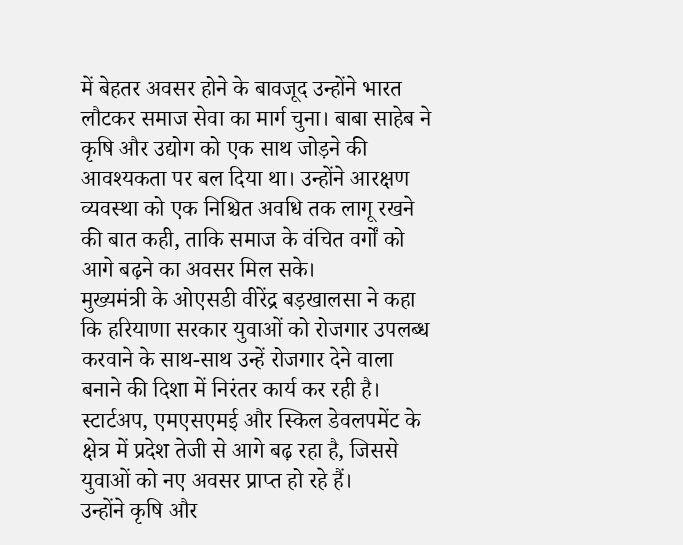में बेहतर अवसर होने के बावजूद उन्होंने भारत लौटकर समाज सेवा का मार्ग चुना। बाबा साहेब ने कृषि और उद्योग को एक साथ जोड़ने की आवश्यकता पर बल दिया था। उन्होंने आरक्षण व्यवस्था को एक निश्चित अवधि तक लागू रखने की बात कही, ताकि समाज के वंचित वर्गों को आगे बढ़ने का अवसर मिल सके।
मुख्यमंत्री के ओएसडी वीरेंद्र बड़खालसा ने कहा कि हरियाणा सरकार युवाओं को रोजगार उपलब्ध करवाने के साथ-साथ उन्हें रोजगार देने वाला बनाने की दिशा में निरंतर कार्य कर रही है। स्टार्टअप, एमएसएमई और स्किल डेवलपमेंट के क्षेत्र में प्रदेश तेजी से आगे बढ़ रहा है, जिससे युवाओं को नए अवसर प्राप्त हो रहे हैं।
उन्होंने कृषि और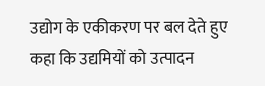उद्योग के एकीकरण पर बल देते हुए कहा कि उद्यमियों को उत्पादन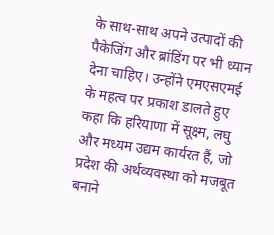के साथ-साथ अपने उत्पादों की पैकेजिंग और ब्रांडिंग पर भी ध्यान देना चाहिए। उन्होंने एमएसएमई के महत्व पर प्रकाश डालते हुए कहा कि हरियाणा में सूक्ष्म, लघु और मध्यम उद्यम कार्यरत हैं, जो प्रदेश की अर्थव्यवस्था को मजबूत बनाने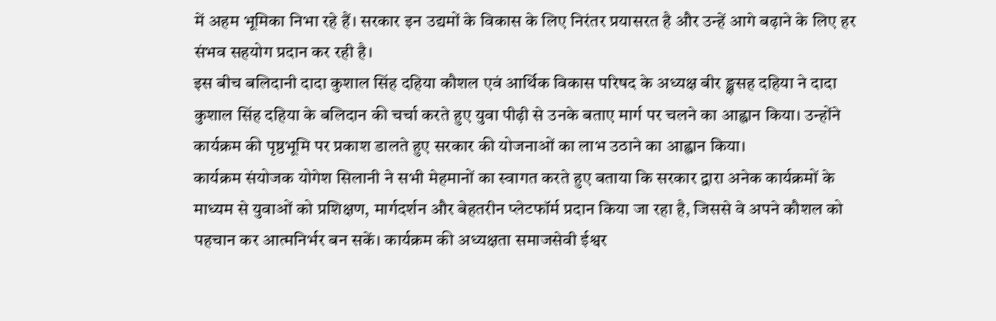में अहम भूमिका निभा रहे हैं। सरकार इन उद्यमों के विकास के लिए निरंतर प्रयासरत है और उन्हें आगे बढ़ाने के लिए हर संभव सहयोग प्रदान कर रही है।
इस बीच बलिदानी दादा कुशाल सिंह दहिया कौशल एवं आर्थिक विकास परिषद के अध्यक्ष बीर ङ्क्षसह दहिया ने दादा कुशाल सिंह दहिया के बलिदान की चर्चा करते हुए युवा पीढ़ी से उनके बताए मार्ग पर चलने का आह्वान किया। उन्होंने कार्यक्रम की पृष्ठभूमि पर प्रकाश डालते हुए सरकार की योजनाओं का लाभ उठाने का आह्वान किया।
कार्यक्रम संयोजक योगेश सिलानी ने सभी मेहमानों का स्वागत करते हुए बताया कि सरकार द्वारा अनेक कार्यक्रमों के माध्यम से युवाओं को प्रशिक्षण, मार्गदर्शन और बेहतरीन प्लेटफॉर्म प्रदान किया जा रहा है, जिससे वे अपने कौशल को पहचान कर आत्मनिर्भर बन सकें। कार्यक्रम की अध्यक्षता समाजसेवी ईश्वर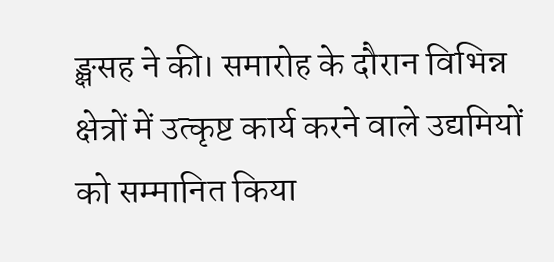ङ्क्षसह ने की। समारोह के दौरान विभिन्न क्षेत्रों में उत्कृष्ट कार्य करने वाले उद्यमियों को सम्मानित किया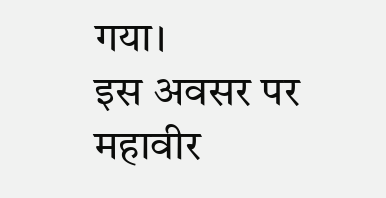गया।
इस अवसर पर महावीर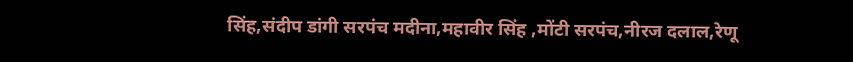सिंह,संदीप डांगी सरपंच मदीना,महावीर सिंह ,मोंटी सरपंच,नीरज दलाल,रेणू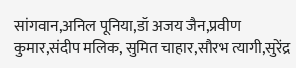सांगवान,अनिल पूनिया,डॉ अजय जैन,प्रवीण कुमार,संदीप मलिक, सुमित चाहार,सौरभ त्यागी,सुरेंद्र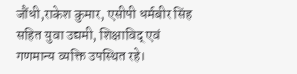जौंधी,राकेश कुमार, एसीपी धर्मबीर सिंह सहित युवा उद्यमी, शिक्षाविद् एवं गणमान्य व्यक्ति उपस्थित रहे।